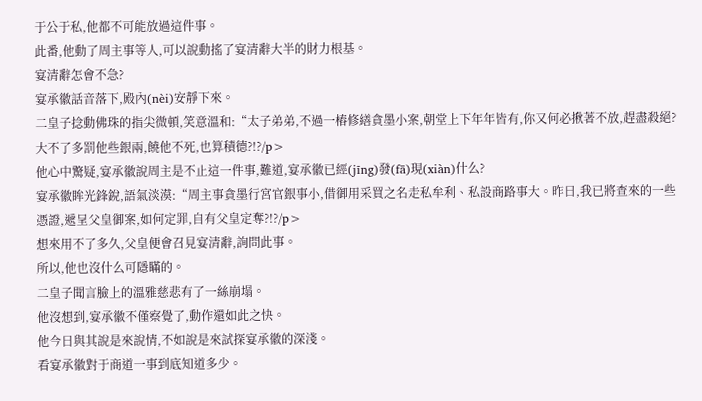于公于私,他都不可能放過這件事。
此番,他動了周主事等人,可以說動搖了宴清辭大半的財力根基。
宴清辭怎會不急?
宴承徽話音落下,殿內(nèi)安靜下來。
二皇子捻動佛珠的指尖微頓,笑意溫和:“太子弟弟,不過一樁修繕貪墨小案,朝堂上下年年皆有,你又何必揪著不放,趕盡殺絕?大不了多罰他些銀兩,饒他不死,也算積德?!?/p>
他心中驚疑,宴承徽說周主是不止這一件事,難道,宴承徽已經(jīng)發(fā)現(xiàn)什么?
宴承徽眸光鋒銳,語氣淡漠:“周主事貪墨行宮官銀事小,借御用采買之名走私牟利、私設商路事大。昨日,我已將查來的一些憑證,遞呈父皇御案,如何定罪,自有父皇定奪?!?/p>
想來用不了多久,父皇便會召見宴清辭,詢問此事。
所以,他也沒什么可隱瞞的。
二皇子聞言臉上的溫雅慈悲有了一絲崩塌。
他沒想到,宴承徽不僅察覺了,動作還如此之快。
他今日與其說是來說情,不如說是來試探宴承徽的深淺。
看宴承徽對于商道一事到底知道多少。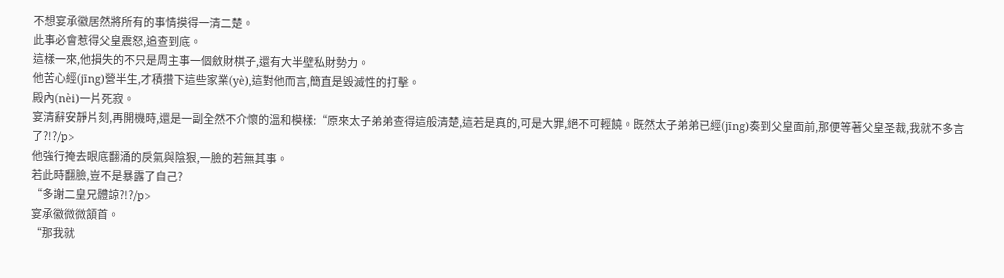不想宴承徽居然將所有的事情摸得一清二楚。
此事必會惹得父皇震怒,追查到底。
這樣一來,他損失的不只是周主事一個斂財棋子,還有大半壁私財勢力。
他苦心經(jīng)營半生,才積攢下這些家業(yè),這對他而言,簡直是毀滅性的打擊。
殿內(nèi)一片死寂。
宴清辭安靜片刻,再開機時,還是一副全然不介懷的溫和模樣:“原來太子弟弟查得這般清楚,這若是真的,可是大罪,絕不可輕饒。既然太子弟弟已經(jīng)奏到父皇面前,那便等著父皇圣裁,我就不多言了?!?/p>
他強行掩去眼底翻涌的戾氣與陰狠,一臉的若無其事。
若此時翻臉,豈不是暴露了自己?
“多謝二皇兄體諒?!?/p>
宴承徽微微頷首。
“那我就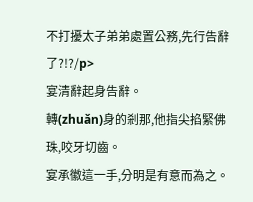不打擾太子弟弟處置公務,先行告辭了?!?/p>
宴清辭起身告辭。
轉(zhuǎn)身的剎那,他指尖掐緊佛珠,咬牙切齒。
宴承徽這一手,分明是有意而為之。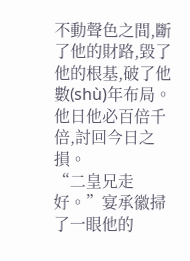不動聲色之間,斷了他的財路,毀了他的根基,破了他數(shù)年布局。
他日他必百倍千倍,討回今日之損。
“二皇兄走好。”宴承徽掃了一眼他的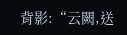背影:“云闕,送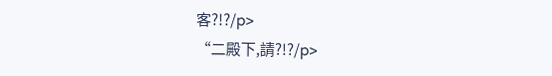客?!?/p>
“二殿下,請?!?/p>